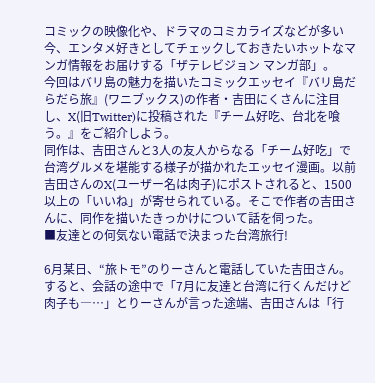コミックの映像化や、ドラマのコミカライズなどが多い今、エンタメ好きとしてチェックしておきたいホットなマンガ情報をお届けする「ザテレビジョン マンガ部」。
今回はバリ島の魅力を描いたコミックエッセイ『バリ島だらだら旅』(ワニブックス)の作者・吉田にくさんに注目し、X(旧Twitter)に投稿された『チーム好吃、台北を喰う。』をご紹介しよう。
同作は、吉田さんと3人の友人からなる「チーム好吃」で台湾グルメを堪能する様子が描かれたエッセイ漫画。以前吉田さんのX(ユーザー名は肉子)にポストされると、1500以上の「いいね」が寄せられている。そこで作者の吉田さんに、同作を描いたきっかけについて話を伺った。
■友達との何気ない電話で決まった台湾旅行!

6月某日、“旅トモ”のりーさんと電話していた吉田さん。すると、会話の途中で「7月に友達と台湾に行くんだけど 肉子も―…」とりーさんが言った途端、吉田さんは「行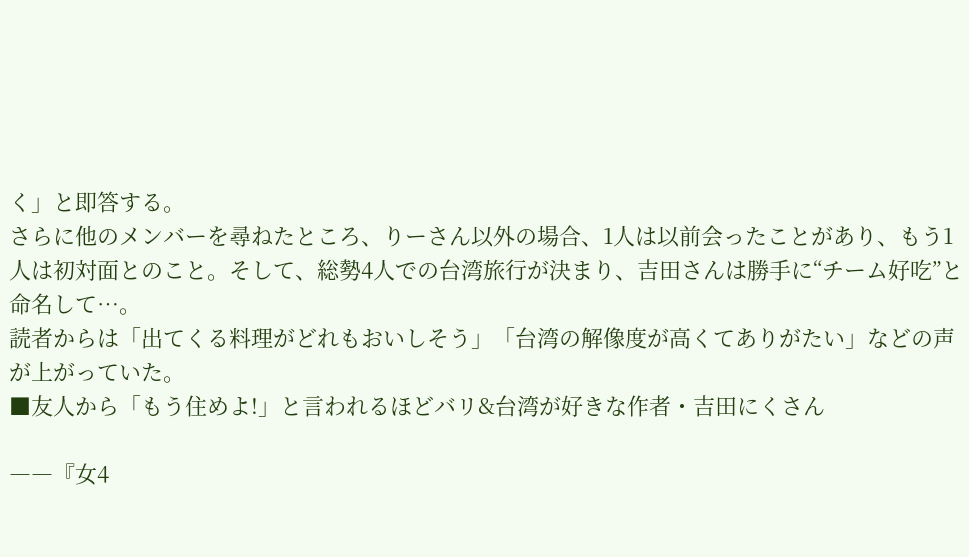く」と即答する。
さらに他のメンバーを尋ねたところ、りーさん以外の場合、1人は以前会ったことがあり、もう1人は初対面とのこと。そして、総勢4人での台湾旅行が決まり、吉田さんは勝手に“チーム好吃”と命名して…。
読者からは「出てくる料理がどれもおいしそう」「台湾の解像度が高くてありがたい」などの声が上がっていた。
■友人から「もう住めよ!」と言われるほどバリ&台湾が好きな作者・吉田にくさん

――『女4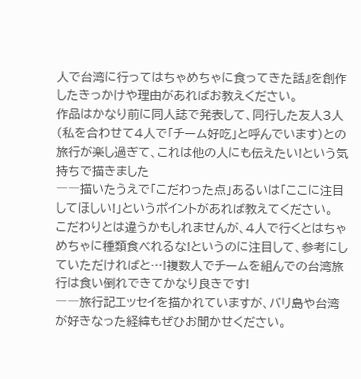人で台湾に行ってはちゃめちゃに食ってきた話』を創作したきっかけや理由があればお教えください。
作品はかなり前に同人誌で発表して、同行した友人3人(私を合わせて4人で「チーム好吃」と呼んでいます)との旅行が楽し過ぎて、これは他の人にも伝えたい!という気持ちで描きました
――描いたうえで「こだわった点」あるいは「ここに注目してほしい!」というポイントがあれば教えてください。
こだわりとは違うかもしれませんが、4人で行くとはちゃめちゃに種類食べれるな!というのに注目して、参考にしていただければと…!複数人でチームを組んでの台湾旅行は食い倒れできてかなり良きです!
――旅行記エッセイを描かれていますが、バリ島や台湾が好きなった経緯もぜひお聞かせください。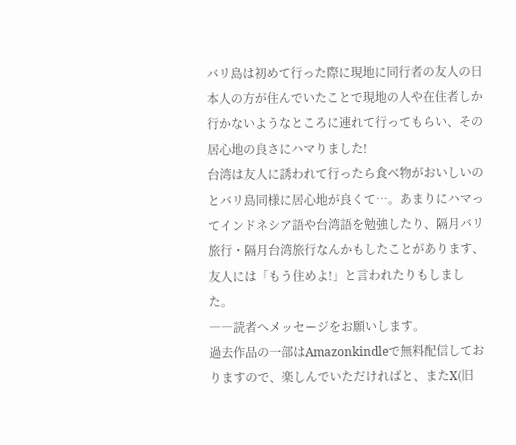バリ島は初めて行った際に現地に同行者の友人の日本人の方が住んでいたことで現地の人や在住者しか行かないようなところに連れて行ってもらい、その居心地の良さにハマりました!
台湾は友人に誘われて行ったら食べ物がおいしいのとバリ島同様に居心地が良くて…。あまりにハマってインドネシア語や台湾語を勉強したり、隔月バリ旅行・隔月台湾旅行なんかもしたことがあります、友人には「もう住めよ!」と言われたりもしました。
――読者へメッセージをお願いします。
過去作品の一部はAmazonkindleで無料配信しておりますので、楽しんでいただければと、またX(旧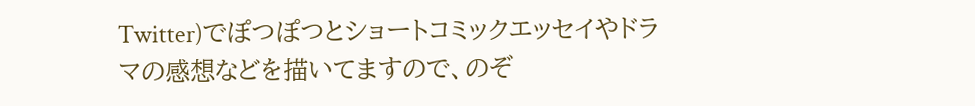Twitter)でぽつぽつとショートコミックエッセイやドラマの感想などを描いてますので、のぞ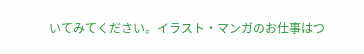いてみてください。イラスト・マンガのお仕事はつ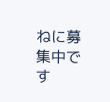ねに募集中です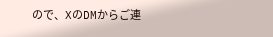ので、XのDMからご連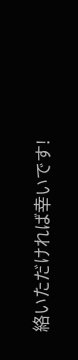絡いただければ幸いです!